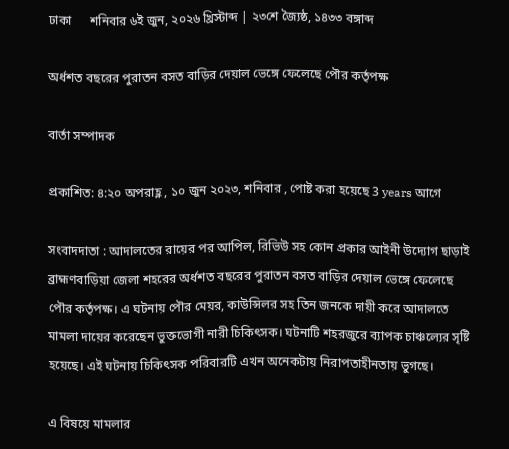ঢাকা      শনিবার ৬ই জুন, ২০২৬ খ্রিস্টাব্দ | ২৩শে জ্যৈষ্ঠ, ১৪৩৩ বঙ্গাব্দ

অর্ধশত বছরের পুরাতন বসত বাড়ির দেয়াল ভেঙ্গে ফেলেছে পৌর কর্তৃপক্ষ

বার্তা সম্পাদক

প্রকাশিত: ৪:২০ অপরাহ্ণ , ১০ জুন ২০২৩, শনিবার , পোষ্ট করা হয়েছে 3 years আগে

সংবাদদাতা : আদালতের রায়ের পর আপিল, রিভিউ সহ কোন প্রকার আইনী উদ্যোগ ছাড়াই ব্রাহ্মণবাড়িয়া জেলা শহরের অর্ধশত বছরের পুরাতন বসত বাড়ির দেয়াল ভেঙ্গে ফেলেছে পৌর কর্তৃপক্ষ। এ ঘটনায় পৌর মেয়র, কাউন্সিলর সহ তিন জনকে দায়ী করে আদালতে মামলা দায়ের করেছেন ভুক্তভোগী নারী চিকিৎসক। ঘটনাটি শহরজুরে ব্যাপক চাঞ্চল্যের সৃষ্টি হয়েছে। এই ঘটনায় চিকিৎসক পরিবারটি এখন অনেকটায় নিরাপতাহীনতায় ভুগছে।

এ বিষয়ে মামলার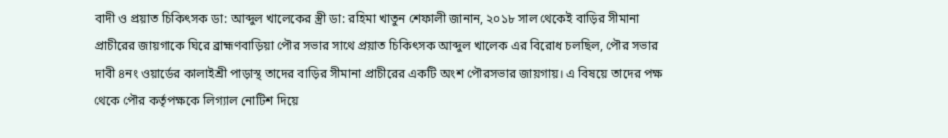বাদী ও প্রয়াত চিকিৎসক ডা: আব্দুল খালেকের স্ত্রী ডা: রহিমা খাতুন শেফালী জানান, ২০১৮ সাল থেকেই বাড়ির সীমানা প্রাচীরের জায়গাকে ঘিরে ব্রাহ্মণবাড়িয়া পৌর সভার সাথে প্রয়াত চিকিৎসক আব্দুল খালেক এর বিরোধ চলছিল, পৌর সভার দাবী ৪নং ওয়ার্ডের কালাইশ্রী পাড়াস্থ তাদের বাড়ির সীমানা প্রাচীরের একটি অংশ পৌরসভার জায়গায়। এ বিষয়ে তাদের পক্ষ থেকে পৌর কর্তৃপক্ষকে লিগ্যাল নোটিশ দিয়ে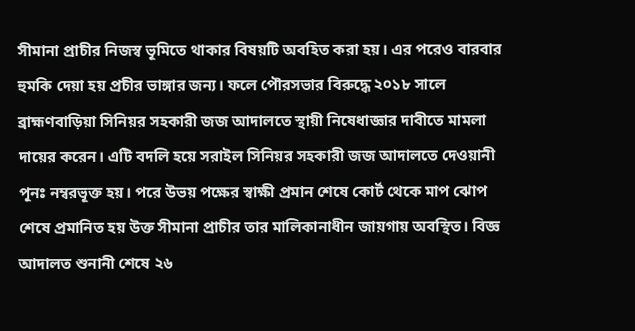সীমানা প্রাচীর নিজস্ব ভূমিতে থাকার বিষয়টি অবহিত করা হয়। এর পরেও বারবার হুমকি দেয়া হয় প্রচীর ভাঙ্গার জন্য। ফলে পৌরসভার বিরুদ্ধে ২০১৮ সালে ব্রাহ্মণবাড়িয়া সিনিয়র সহকারী জজ আদালতে স্থায়ী নিষেধাজ্ঞার দাবীতে মামলা দায়ের করেন। এটি বদলি হয়ে সরাইল সিনিয়র সহকারী জজ আদালতে দেওয়ানী পূনঃ নম্বরভূক্ত হয়। পরে উভয় পক্ষের স্বাক্ষী প্রমান শেষে কোর্ট থেকে মাপ ঝোপ শেষে প্রমানিত হয় উক্ত সীমানা প্রাচীর তার মালিকানাধীন জায়গায় অবস্থিত। বিজ্ঞ আদালত শুনানী শেষে ২৬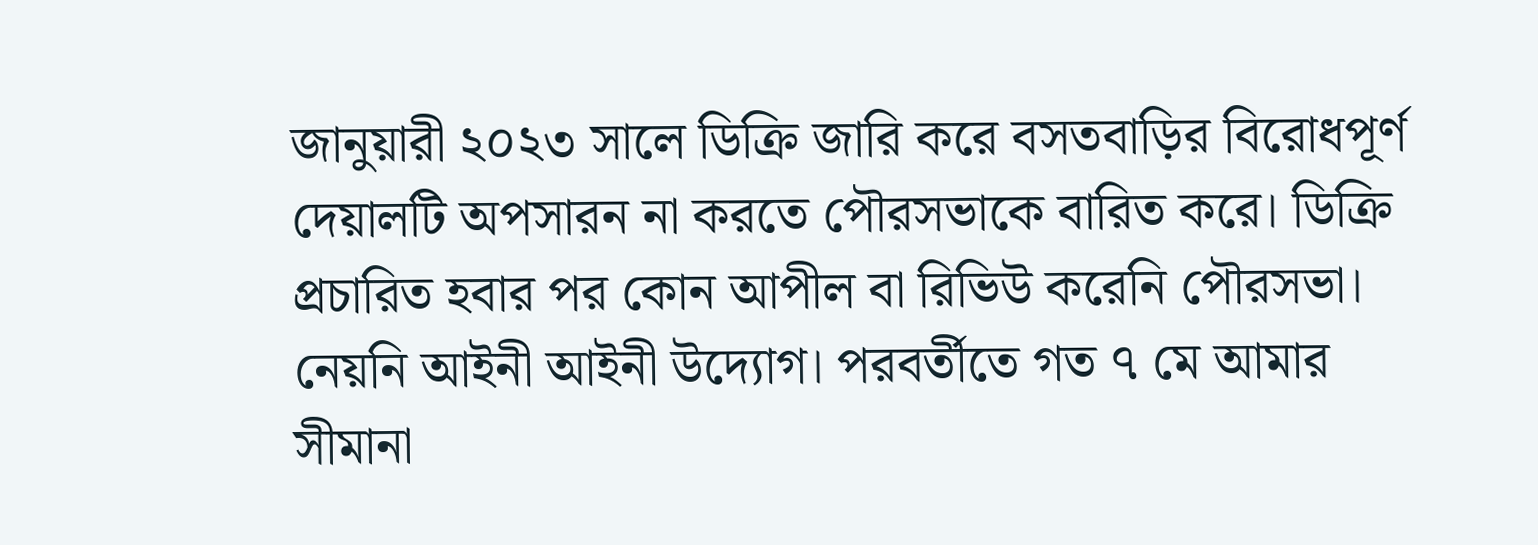জানুয়ারী ২০২৩ সালে ডিক্রি জারি করে বসতবাড়ির বিরোধপূর্ণ দেয়ালটি অপসারন না করতে পৌরসভাকে বারিত করে। ডিক্রি প্রচারিত হবার পর কোন আপীল বা রিভিউ করেনি পৌরসভা। নেয়নি আইনী আইনী উদ্যোগ। পরবর্তীতে গত ৭ মে আমার সীমানা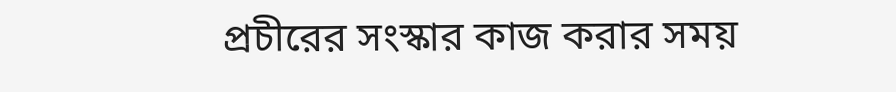প্রচীরের সংস্কার কাজ করার সময়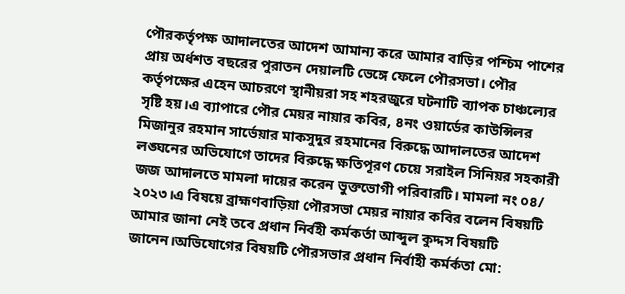পৌরকর্তৃপক্ষ আদালতের আদেশ আমান্য করে আমার বাড়ির পশ্চিম পাশের প্রায় অর্ধশত বছরের পুরাতন দেয়ালটি ভেঙ্গে ফেলে পৌরসভা। পৌর কর্তৃপক্ষের এহেন আচরণে স্থানীয়রা সহ শহরজুরে ঘটনাটি ব্যাপক চাঞ্চল্যের সৃষ্টি হয়।এ ব্যাপারে পৌর মেয়র নায়ার কবির, ৪নং ওয়ার্ডের কাউন্সিলর মিজানুর রহমান সার্ভেয়ার মাকসুদুর রহমানের বিরুদ্ধে আদালতের আদেশ লঙ্ঘনের অভিযোগে তাদের বিরুদ্ধে ক্ষতিপূরণ চেয়ে সরাইল সিনিয়র সহকারী জজ আদালতে মামলা দায়ের করেন ভুক্তভোগী পরিবারটি। মামলা নং ০৪/ ২০২৩।এ বিষয়ে ব্রাহ্মণবাড়িয়া পৌরসভা মেয়র নায়ার কবির বলেন বিষয়টি আমার জানা নেই তবে প্রধান নির্বহী কর্মকর্তা আব্দুল কুদ্দস বিষয়টি জানেন।অভিযোগের বিষয়টি পৌরসভার প্রধান নির্বাহী কর্মর্কতা মো: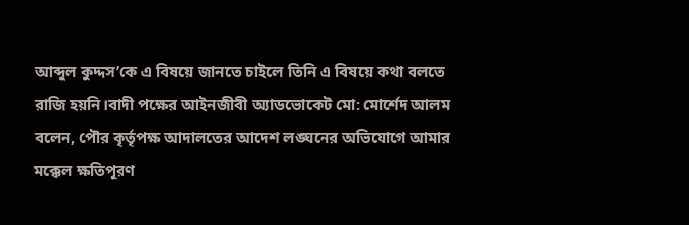আব্দুল কুদ্দস’কে এ বিষয়ে জানতে চাইলে তিনি এ বিষয়ে কথা বলতে রাজি হয়নি।বাদী পক্ষের আইনজীবী অ্যাডভোকেট মো: মোর্শেদ আলম বলেন, পৌর কৃর্তৃপক্ষ আদালতের আদেশ লঙ্ঘনের অভিযোগে আমার মক্কেল ক্ষতিপূরণ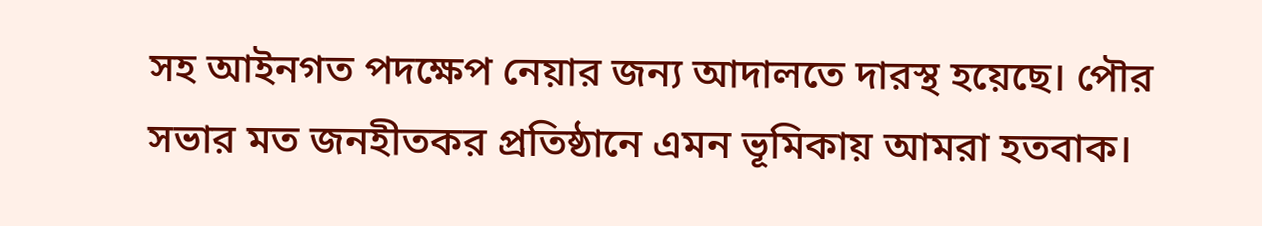সহ আইনগত পদক্ষেপ নেয়ার জন্য আদালতে দারস্থ হয়েছে। পৌর সভার মত জনহীতকর প্রতিষ্ঠানে এমন ভূমিকায় আমরা হতবাক।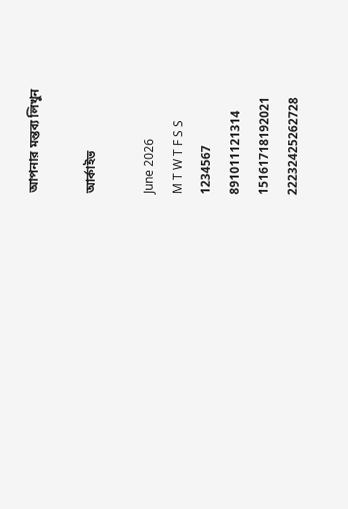আপনার মন্তব্য লিখুন

আর্কাইভ

June 2026
M T W T F S S
1234567
891011121314
15161718192021
22232425262728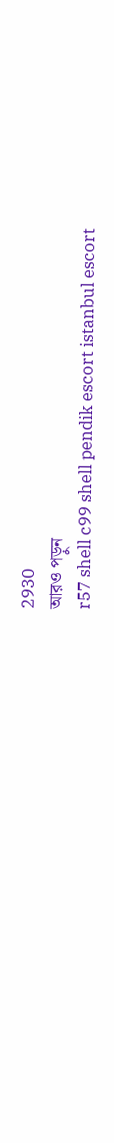2930
আরও পড়ুন
r57 shell c99 shell pendik escort istanbul escort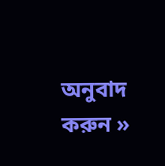অনুবাদ করুন »